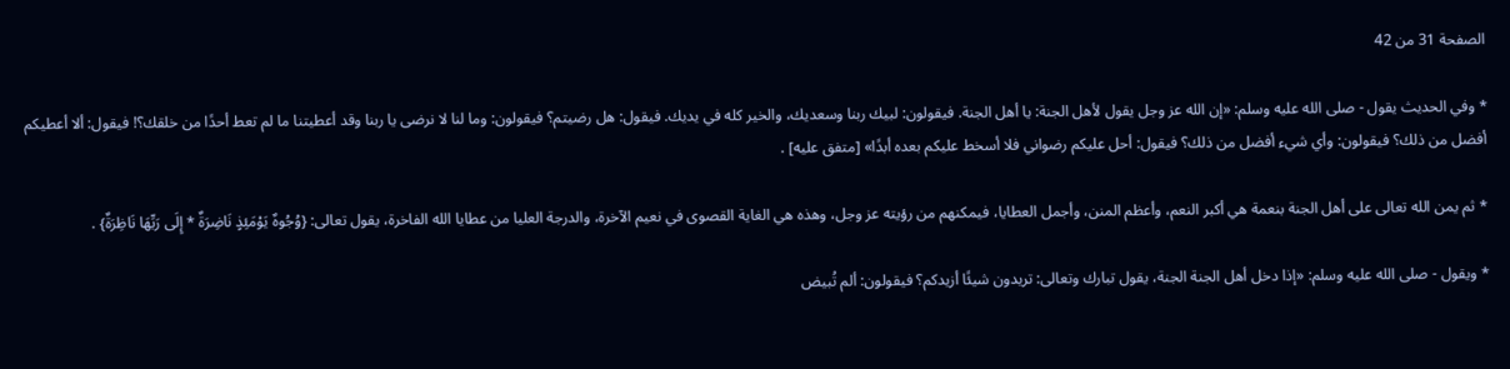الصفحة 31 من 42

* وفي الحديث يقول - صلى الله عليه وسلم: «إن الله عز وجل يقول لأهل الجنة: يا أهل الجنة. فيقولون: لبيك ربنا وسعديك، والخير كله في يديك. فيقول: هل رضيتم؟ فيقولون: وما لنا لا نرضى يا ربنا وقد أعطيتنا ما لم تعط أحدًا من خلقك؟! فيقول: ألا أعطيكم أفضل من ذلك؟ فيقولون: وأي شيء أفضل من ذلك؟ فيقول: أحل عليكم رضواني فلا أسخط عليكم بعده أبدًا» [متفق عليه] .

* ثم يمن الله تعالى على أهل الجنة بنعمة هي أكبر النعم، وأعظم المنن، وأجمل العطايا، فيمكنهم من رؤيته عز وجل، وهذه هي الغاية القصوى في نعيم الآخرة، والدرجة العليا من عطايا الله الفاخرة، يقول تعالى: {وُجُوهٌ يَوْمَئِذٍ نَاضِرَةٌ * إِلَى رَبِّهَا نَاظِرَةٌ} .

* ويقول - صلى الله عليه وسلم: «إذا دخل أهل الجنة الجنة، يقول تبارك وتعالى: تريدون شيئًا أزيدكم؟ فيقولون: ألم تُبيض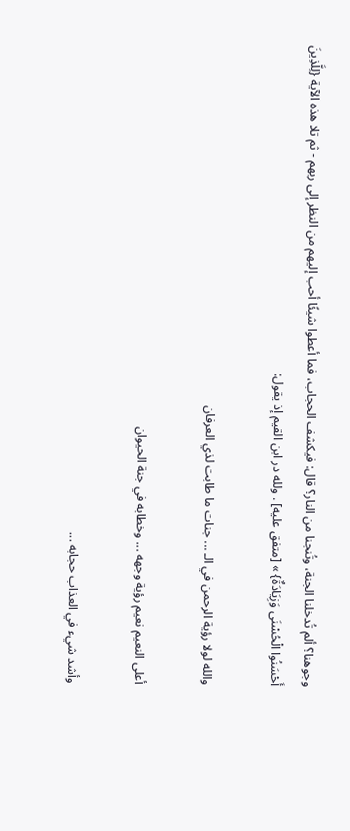وجوهنا؟ ألم تُدخلنا الجنة، وتُنجنا من النار؟ قال: فيكشف الحجاب، فما أعطوا شيئًا أحب إليهم من النظر إلى ربهم - ثم تلا هذه الآية {لِلَّذِينَ أَحْسَنُوا الْحُسْنَى وَزِيَادَةٌ} » [متفق عليه] . ولله در ابن القيم إذ يقول:

والله لولا رؤية الرحمن في الـ ... جنات ما طابت لذي العرفان

أعلى النعيم نعيم رؤية وجهه ... وخطابه في جنة الحيوان

وأشد شيء في العذاب حجابه ...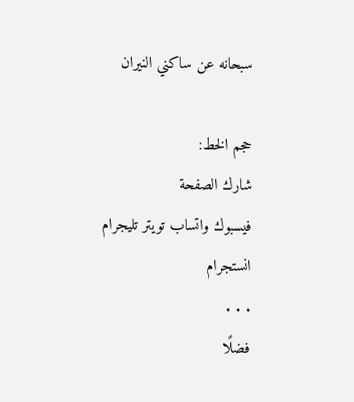سبحانه عن ساكني النيران

حجم الخط:
شارك الصفحة
فيسبوك واتساب تويتر تليجرام انستجرام
. . .
فضلًا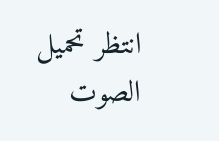انتظر تحميل الصوت